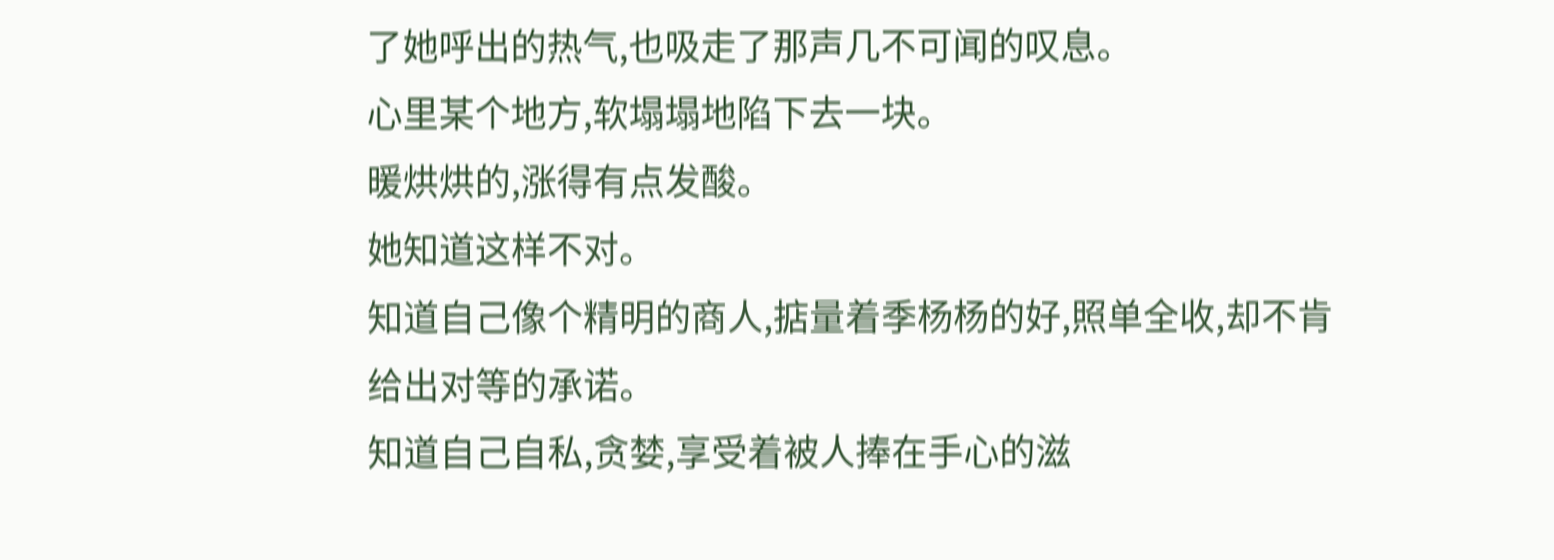了她呼出的热气,也吸走了那声几不可闻的叹息。
心里某个地方,软塌塌地陷下去一块。
暖烘烘的,涨得有点发酸。
她知道这样不对。
知道自己像个精明的商人,掂量着季杨杨的好,照单全收,却不肯给出对等的承诺。
知道自己自私,贪婪,享受着被人捧在手心的滋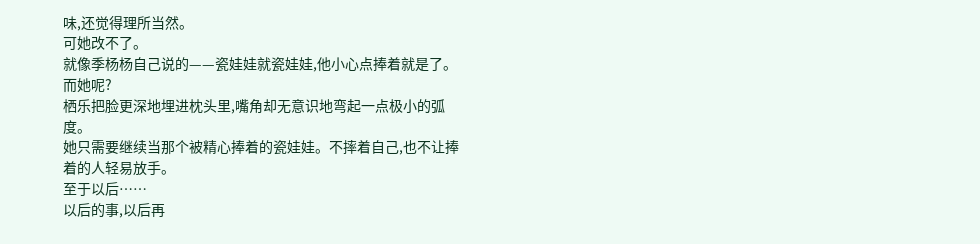味,还觉得理所当然。
可她改不了。
就像季杨杨自己说的——瓷娃娃就瓷娃娃,他小心点捧着就是了。
而她呢?
栖乐把脸更深地埋进枕头里,嘴角却无意识地弯起一点极小的弧度。
她只需要继续当那个被精心捧着的瓷娃娃。不摔着自己,也不让捧着的人轻易放手。
至于以后……
以后的事,以后再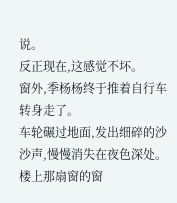说。
反正现在,这感觉不坏。
窗外,季杨杨终于推着自行车转身走了。
车轮碾过地面,发出细碎的沙沙声,慢慢消失在夜色深处。
楼上那扇窗的窗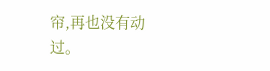帘,再也没有动过。